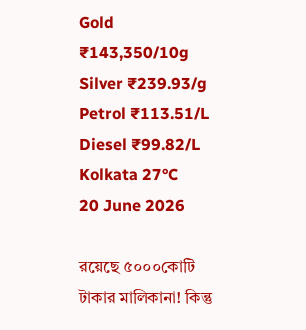Gold ₹143,350/10g
Silver ₹239.93/g
Petrol ₹113.51/L
Diesel ₹99.82/L
Kolkata 27°C
20 June 2026

রয়েছে ৫০০০কোটি টাকার মালিকানা! কিন্তু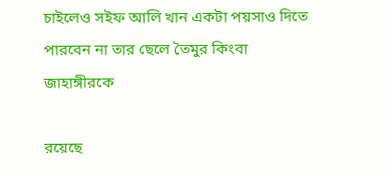চাইলেও সইফ আলি খান একটা পয়সাও দিতে পারবেন না তার ছেলে তৈমুর কিংবা জাহাঙ্গীরকে

রয়েছে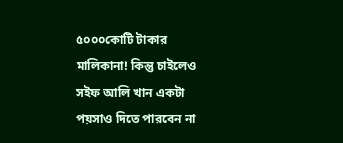৫০০০কোটি টাকার মালিকানা! কিন্তু চাইলেও সইফ আলি খান একটা পয়সাও দিতে পারবেন না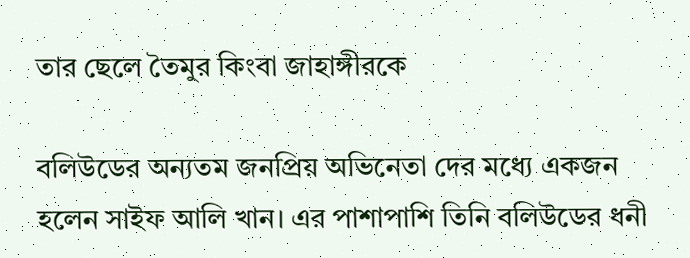তার ছেলে তৈমুর কিংবা জাহাঙ্গীরকে

বলিউডের অন্যতম জনপ্রিয় অভিনেতা দের মধ্যে একজন হলেন সাইফ আলি খান। এর পাশাপাশি তিনি বলিউডের ধনী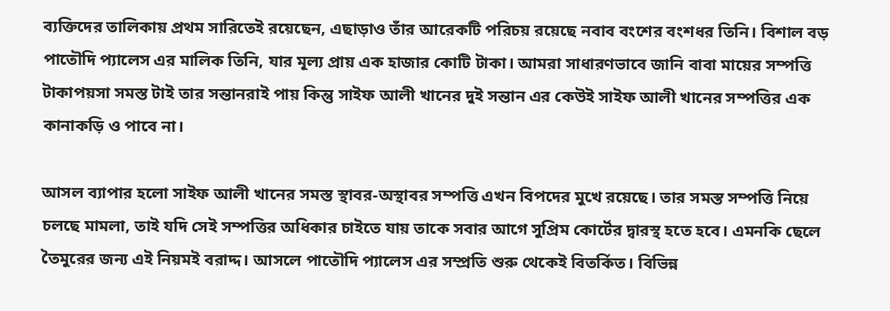ব্যক্তিদের তালিকায় প্রথম সারিতেই রয়েছেন, এছাড়াও তাঁর আরেকটি পরিচয় রয়েছে নবাব বংশের বংশধর তিনি। বিশাল বড় পাতৌদি প্যালেস এর মালিক তিনি, যার মূল্য প্রায় এক হাজার কোটি টাকা। আমরা সাধারণভাবে জানি বাবা মায়ের সম্পত্তি টাকাপয়সা সমস্ত টাই তার সন্তানরাই পায় কিন্তু সাইফ আলী খানের দুই সন্তান এর কেউই সাইফ আলী খানের সম্পত্তির এক কানাকড়ি ও পাবে না।

আসল ব্যাপার হলো সাইফ আলী খানের সমস্ত স্থাবর-অস্থাবর সম্পত্তি এখন বিপদের মুখে রয়েছে। তার সমস্ত সম্পত্তি নিয়ে চলছে মামলা, তাই যদি সেই সম্পত্তির অধিকার চাইতে যায় তাকে সবার আগে সুপ্রিম কোর্টের দ্বারস্থ হতে হবে। এমনকি ছেলে তৈমুরের জন্য এই নিয়মই বরাদ্দ। আসলে পাতৌদি প্যালেস এর সম্প্রতি শুরু থেকেই বিতর্কিত। বিভিন্ন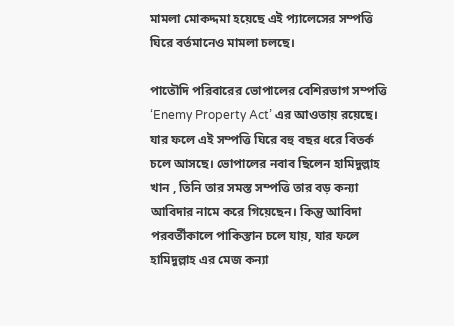মামলা মোকদ্দমা হয়েছে এই প্যালেসের সম্পত্তি ঘিরে বর্তমানেও মামলা চলছে।

পাতৌদি পরিবারের ভোপালের বেশিরভাগ সম্পত্তি ‘Enemy Property Act’ এর আওতায় রয়েছে। যার ফলে এই সম্পত্তি ঘিরে বহু বছর ধরে বিতর্ক চলে আসছে। ভোপালের নবাব ছিলেন হামিদুল্লাহ খান , তিনি তার সমস্ত সম্পত্তি তার বড় কন্যা আবিদার নামে করে গিয়েছেন। কিন্তু আবিদা পরবর্তীকালে পাকিস্তান চলে যায়, যার ফলে হামিদুল্লাহ এর মেজ কন্যা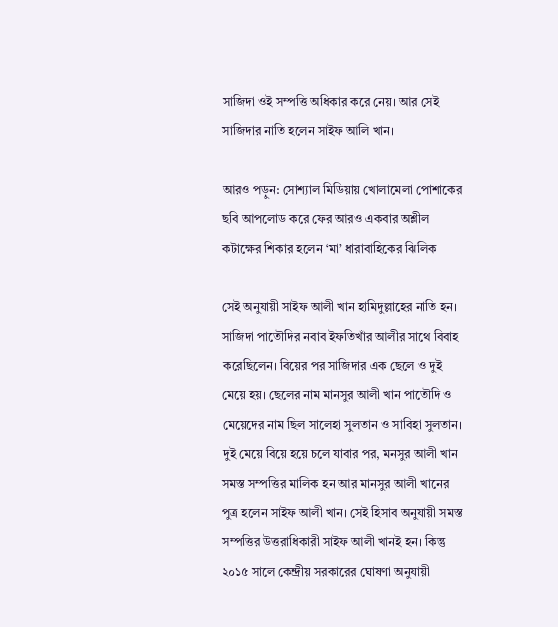সাজিদা ওই সম্পত্তি অধিকার করে নেয়। আর সেই সাজিদার নাতি হলেন সাইফ আলি খান।

আরও পড়ুন: সোশ্যাল মিডিয়ায় খোলামেলা পোশাকের ছবি আপলোড করে ফের আরও একবার অশ্লীল কটাক্ষের শিকার হলেন ‘মা’ ধারাবাহিকের ঝিলিক

সেই অনুযায়ী সাইফ আলী খান হামিদুল্লাহের নাতি হন। সাজিদা পাতৌদির নবাব ইফতিখাঁর আলীর সাথে বিবাহ করেছিলেন। বিয়ের পর সাজিদার এক ছেলে ও দুই মেয়ে হয়। ছেলের নাম মানসুর আলী খান পাতৌদি ও মেয়েদের নাম ছিল সালেহা সুলতান ও সাবিহা সুলতান। দুই মেয়ে বিয়ে হয়ে চলে যাবার পর, মনসুর আলী খান সমস্ত সম্পত্তির মালিক হন আর মানসুর আলী খানের পুত্র হলেন সাইফ আলী খান। সেই হিসাব অনুযায়ী সমস্ত সম্পত্তির উত্তরাধিকারী সাইফ আলী খানই হন। কিন্তু ২০১৫ সালে কেন্দ্রীয় সরকারের ঘোষণা অনুযায়ী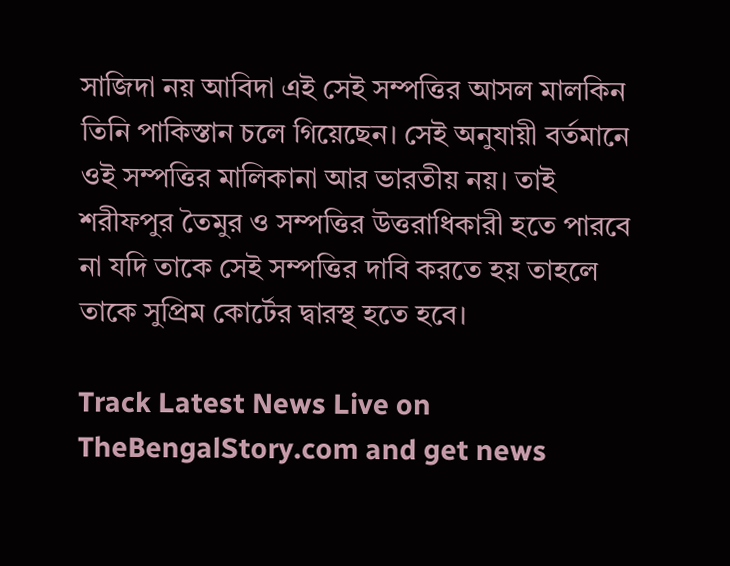সাজিদা নয় আবিদা এই সেই সম্পত্তির আসল মালকিন তিনি পাকিস্তান চলে গিয়েছেন। সেই অনুযায়ী বর্তমানে ওই সম্পত্তির মালিকানা আর ভারতীয় নয়। তাই শরীফপুর তৈমুর ও সম্পত্তির উত্তরাধিকারী হতে পারবে না যদি তাকে সেই সম্পত্তির দাবি করতে হয় তাহলে তাকে সুপ্রিম কোর্টের দ্বারস্থ হতে হবে।

Track Latest News Live on TheBengalStory.com and get news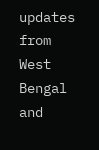updates from West Bengal and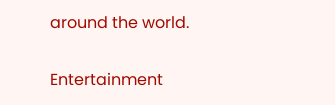around the world.

Entertainment